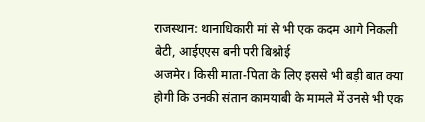राजस्थान: थानाधिकारी मां से भी एक कदम आगे निकली बेटी, आईएएस बनी परी बिश्नोई
अजमेर। किसी माता-पिता के लिए इससे भी बड़ी बात क्या होगी कि उनकी संतान कामयाबी के मामले में उनसे भी एक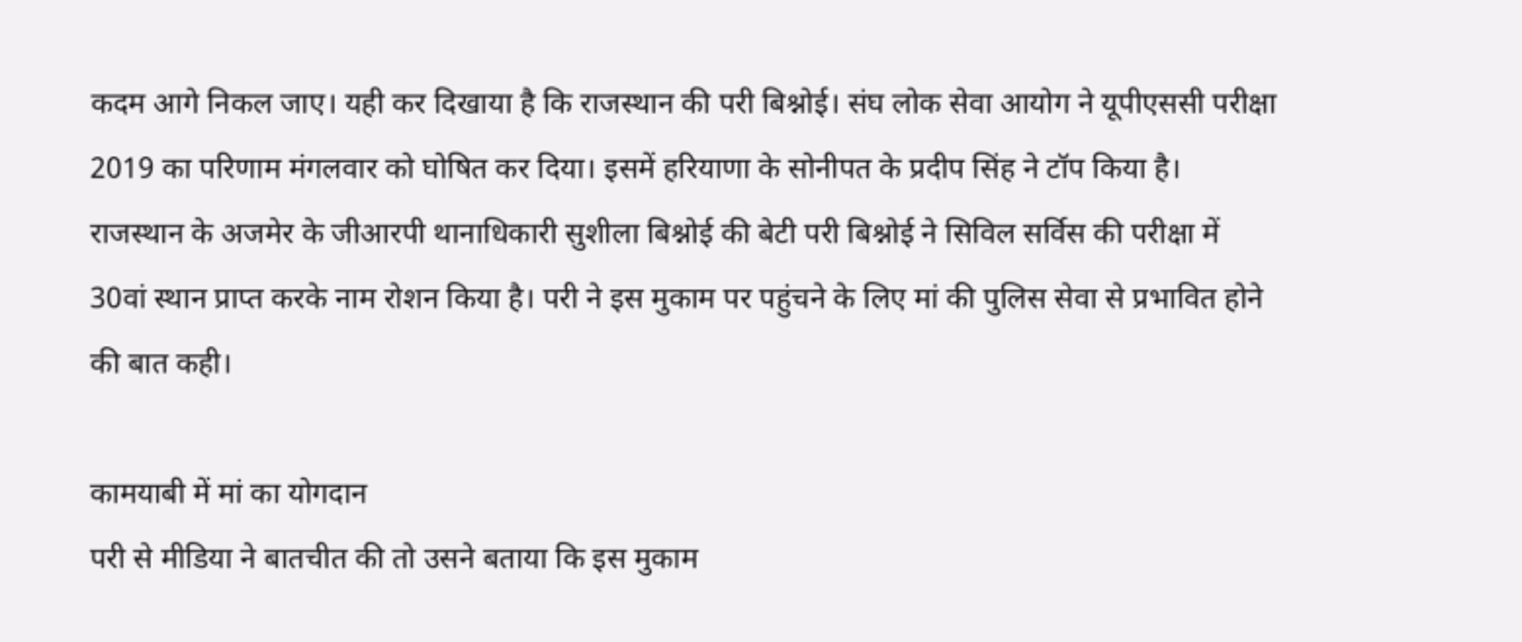कदम आगे निकल जाए। यही कर दिखाया है कि राजस्थान की परी बिश्नोई। संघ लोक सेवा आयोग ने यूपीएससी परीक्षा 2019 का परिणाम मंगलवार को घोषित कर दिया। इसमें हरियाणा के सोनीपत के प्रदीप सिंह ने टॉप किया है। राजस्थान के अजमेर के जीआरपी थानाधिकारी सुशीला बिश्नोई की बेटी परी बिश्नोई ने सिविल सर्विस की परीक्षा में 30वां स्थान प्राप्त करके नाम रोशन किया है। परी ने इस मुकाम पर पहुंचने के लिए मां की पुलिस सेवा से प्रभावित होने की बात कही।

कामयाबी में मां का योगदान
परी से मीडिया ने बातचीत की तो उसने बताया कि इस मुकाम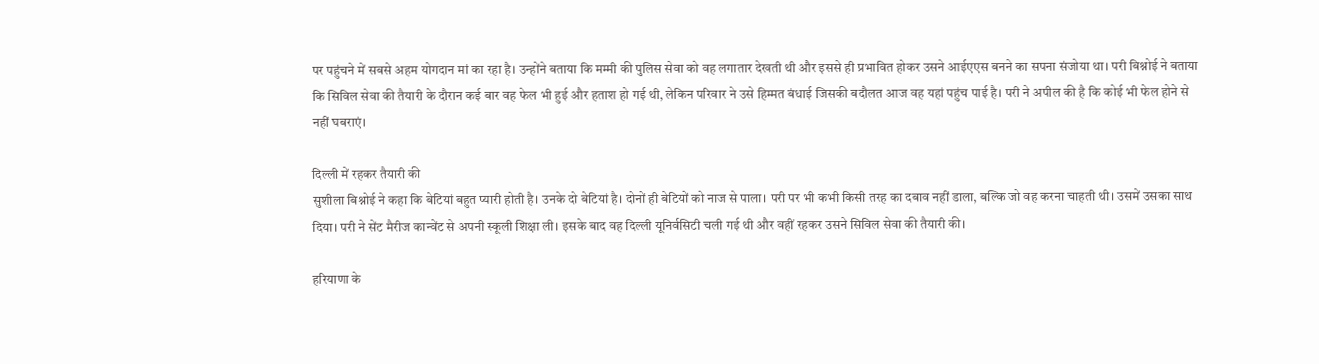पर पहुंचने में सबसे अहम योगदान मां का रहा है। उन्होंने बताया कि मम्मी की पुलिस सेवा को वह लगातार देखती थी और इससे ही प्रभावित होकर उसने आईएएस बनने का सपना संजोया था। परी बिश्नोई ने बताया कि सिविल सेवा की तैयारी के दौरान कई बार वह फेल भी हुई और हताश हो गई थी, लेकिन परिवार ने उसे हिम्मत बंधाई जिसकी बदौलत आज वह यहां पहुंच पाई है। परी ने अपील की है कि कोई भी फेल होने से नहीं घबराएं।

दिल्ली में रहकर तैयारी की
सुशीला बिश्नोई ने कहा कि बेटियां बहुत प्यारी होती है। उनके दो बेटियां है। दोनों ही बेटियों को नाज से पाला। परी पर भी कभी किसी तरह का दबाव नहीं डाला, बल्कि जो वह करना चाहती थी। उसमें उसका साथ दिया। परी ने सेंट मैरीज कान्वेंट से अपनी स्कूली शिक्षा ली। इसके बाद वह दिल्ली यूनिर्वसिटी चली गई थी और वहीं रहकर उसने सिविल सेवा की तैयारी की।

हरियाणा के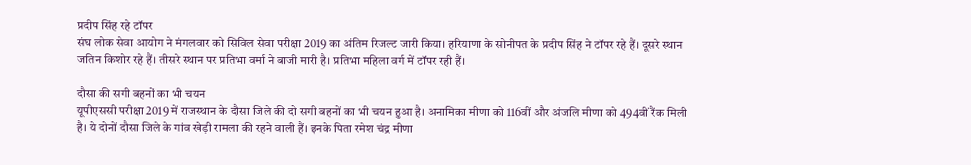प्रदीप सिंह रहे टॉपर
संघ लोक सेवा आयोग ने मंगलवार को सिविल सेवा परीक्षा 2019 का अंतिम रिजल्ट जारी किया। हरियाणा के सोनीपत के प्रदीप सिंह ने टॉपर रहे हैं। दूसरे स्थान जतिन किशोर रहे हैं। तीसरे स्थान पर प्रतिभा वर्मा ने बाजी मारी है। प्रतिभा महिला वर्ग में टॉपर रही हैं।

दौसा की सगी बहनों का भी चयन
यूपीएससी परीक्षा 2019 में राजस्थान के दौसा जिले की दो सगी बहनों का भी चयन हुआ है। अनामिका मीणा को 116वीं और अंजलि मीणा को 494वीं रैंक मिली है। ये दोनों दौसा जिले के गांव खेड़ी रामला की रहने वाली हैं। इनके पिता रमेश चंद्र मीणा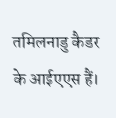तमिलनाडु कैडर के आईएएस हैं।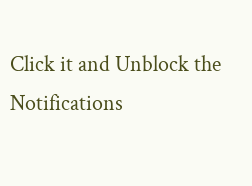Click it and Unblock the Notifications